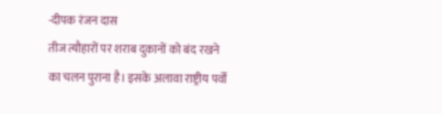-दीपक रंजन दास
तीज त्यौहारों पर शराब दुकानों को बंद रखने का चलन पुराना है। इसके अलावा राष्ट्रीय पर्वों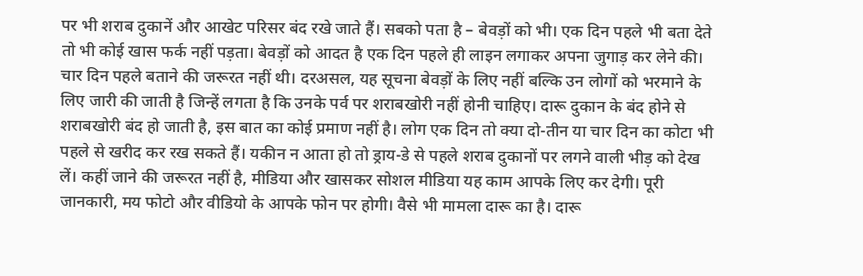पर भी शराब दुकानें और आखेट परिसर बंद रखे जाते हैं। सबको पता है – बेवड़ों को भी। एक दिन पहले भी बता देते तो भी कोई खास फर्क नहीं पड़ता। बेवड़ों को आदत है एक दिन पहले ही लाइन लगाकर अपना जुगाड़ कर लेने की। चार दिन पहले बताने की जरूरत नहीं थी। दरअसल, यह सूचना बेवड़ों के लिए नहीं बल्कि उन लोगों को भरमाने के लिए जारी की जाती है जिन्हें लगता है कि उनके पर्व पर शराबखोरी नहीं होनी चाहिए। दारू दुकान के बंद होने से शराबखोरी बंद हो जाती है, इस बात का कोई प्रमाण नहीं है। लोग एक दिन तो क्या दो-तीन या चार दिन का कोटा भी पहले से खरीद कर रख सकते हैं। यकीन न आता हो तो ड्राय-डे से पहले शराब दुकानों पर लगने वाली भीड़ को देख लें। कहीं जाने की जरूरत नहीं है, मीडिया और खासकर सोशल मीडिया यह काम आपके लिए कर देगी। पूरी जानकारी, मय फोटो और वीडियो के आपके फोन पर होगी। वैसे भी मामला दारू का है। दारू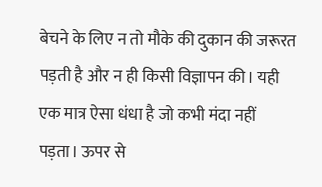बेचने के लिए न तो मौके की दुकान की जरूरत पड़ती है और न ही किसी विज्ञापन की। यही एक मात्र ऐसा धंधा है जो कभी मंदा नहीं पड़ता। ऊपर से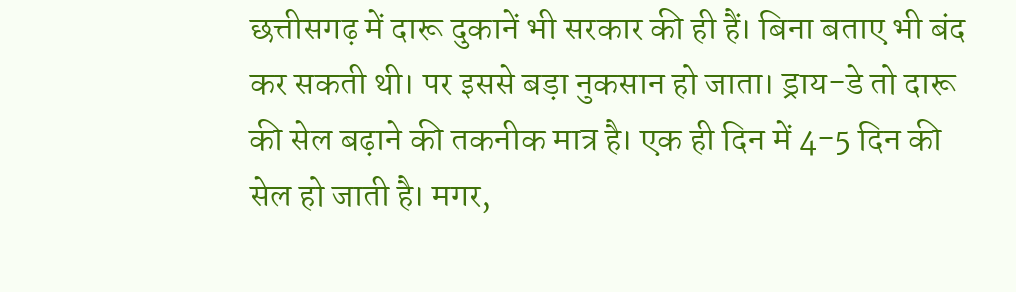छत्तीसगढ़ में दारू दुकानें भी सरकार की ही हैं। बिना बताए भी बंद कर सकती थी। पर इससे बड़ा नुकसान हो जाता। ड्राय-डे तो दारू की सेल बढ़ाने की तकनीक मात्र है। एक ही दिन में 4-5 दिन की सेल हो जाती है। मगर,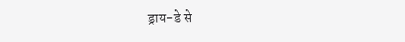ड्राय-डे से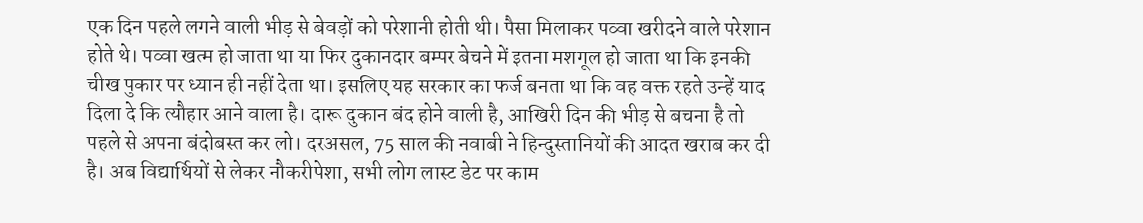एक दिन पहले लगने वाली भीड़ से बेवड़ों को परेशानी होती थी। पैसा मिलाकर पव्वा खरीदने वाले परेशान होते थे। पव्वा खत्म हो जाता था या फिर दुकानदार बम्पर बेचने में इतना मशगूल हो जाता था कि इनकी चीख पुकार पर ध्यान ही नहीं देता था। इसलिए यह सरकार का फर्ज बनता था कि वह वक्त रहते उन्हें याद दिला दे कि त्यौहार आने वाला है। दारू दुकान बंद होने वाली है, आखिरी दिन की भीड़ से बचना है तो पहले से अपना बंदोबस्त कर लो। दरअसल, 75 साल की नवाबी ने हिन्दुस्तानियों की आदत खराब कर दी है। अब विद्यार्थियों से लेकर नौकरीपेशा, सभी लोग लास्ट डेट पर काम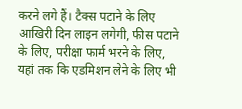करने लगे हैं। टैक्स पटाने के लिए आखिरी दिन लाइन लगेगी, फीस पटाने के लिए, परीक्षा फार्म भरने के लिए, यहां तक कि एडमिशन लेने के लिए भी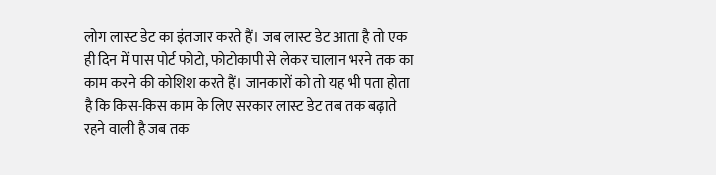लोग लास्ट डेट का इंतजार करते हैं। जब लास्ट डेट आता है तो एक ही दिन में पास पोर्ट फोटो, फोटोकापी से लेकर चालान भरने तक का काम करने की कोशिश करते हैं। जानकारों को तो यह भी पता होता है कि किस-किस काम के लिए सरकार लास्ट डेट तब तक बढ़ाते रहने वाली है जब तक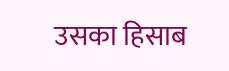उसका हिसाब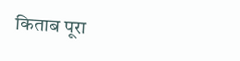किताब पूरा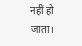नहीं हो जाता।